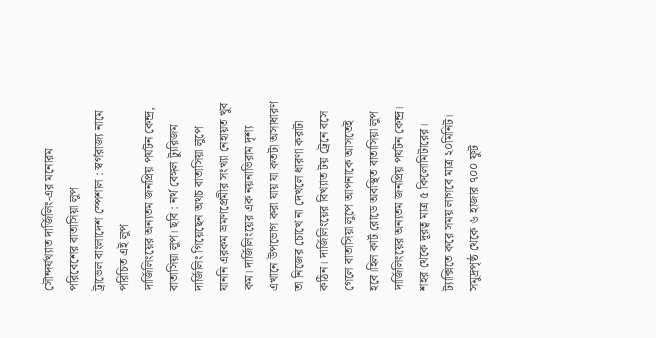সৌন্দর্যখ্যাত দার্জিলিং-এর মনোরম পরিবেশের বাতাসিয়া লুপ
ট্রাভেল বাংলাদেশ স্পেশাল : স্বর্গরাজ্য নামে পরিচিত এই লুপ
দার্জিলিংয়ের অন্যতম জনপ্রিয় পর্যটন কেন্দ্র, বাতাসিয়া লুপ। ছবি : নর্থ বেঙ্গল ট্যুরিজম
দার্জিলিং গিয়েছেন অথচ বাতাসিয়া লুপে যাননি এরকম ভ্রমণপ্রেমীর সংখ্যা নেহায়ত খুব কম। দার্জিলিংয়ের এক নয়নাভিরাম দৃশ্য এখানে উপভোগ করা যায় যা কতটা অসাধারণ তা নিজের চোখে না দেখলে ধারণা করাটা কঠিন। দার্জিলিংয়ের বিখ্যাত টয় ট্রেনে বসে গেলে বাতাসিয়া লুপে আপনাকে আসতেই হবে।হিল কার্ট রোডে অবস্থিত বাতাসিয়া লুপ দার্জিলিংয়ের অন্যতম জনপ্রিয় পর্যটন কেন্দ্র। শহর থেকে দূরত্ব মাত্র ৫ কিলোমিটারের।
ট্যাক্সিতে করে সময় লাগবে মাত্র ২০মিনিট।
সমুদ্রপৃষ্ঠ থেকে ৬ হাজার ৭০০ ফুট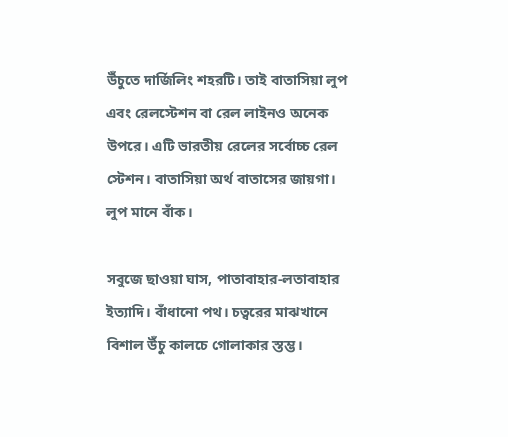উঁচুতে দার্জিলিং শহরটি। তাই বাতাসিয়া লুপ এবং রেলস্টেশন বা রেল লাইনও অনেক উপরে। এটি ভারতীয় রেলের সর্বোচ্চ রেল স্টেশন। বাতাসিয়া অর্থ বাতাসের জায়গা। লুপ মানে বাঁক।

সবুজে ছাওয়া ঘাস, পাতাবাহার-লতাবাহার ইত্যাদি। বাঁধানো পথ। চত্বরের মাঝখানে বিশাল উঁচু কালচে গোলাকার স্তম্ভ।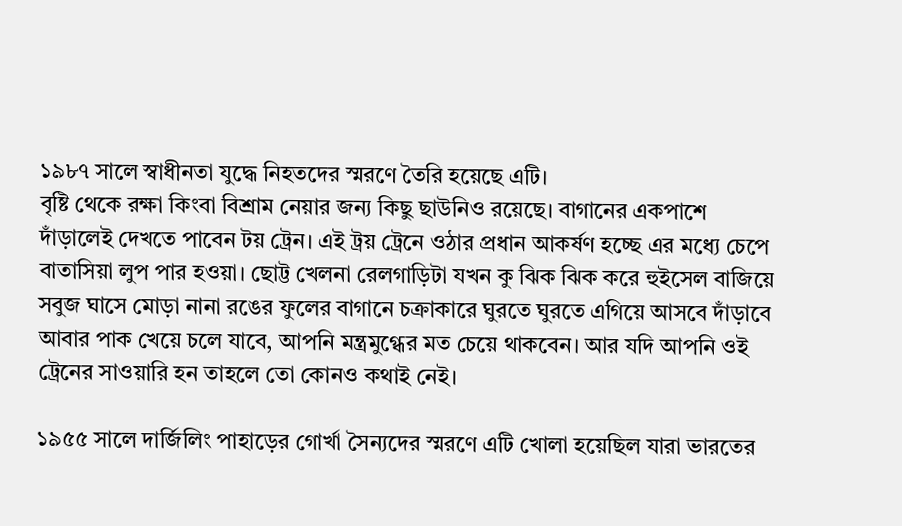১৯৮৭ সালে স্বাধীনতা যুদ্ধে নিহতদের স্মরণে তৈরি হয়েছে এটি।
বৃষ্টি থেকে রক্ষা কিংবা বিশ্রাম নেয়ার জন্য কিছু ছাউনিও রয়েছে। বাগানের একপাশে দাঁড়ালেই দেখতে পাবেন টয় ট্রেন। এই ট্রয় ট্রেনে ওঠার প্রধান আকর্ষণ হচ্ছে এর মধ্যে চেপে বাতাসিয়া লুপ পার হওয়া। ছোট্ট খেলনা রেলগাড়িটা যখন কু ঝিক ঝিক করে হুইসেল বাজিয়ে সবুজ ঘাসে মোড়া নানা রঙের ফুলের বাগানে চক্রাকারে ঘুরতে ঘুরতে এগিয়ে আসবে দাঁড়াবে আবার পাক খেয়ে চলে যাবে, আপনি মন্ত্রমুগ্ধের মত চেয়ে থাকবেন। আর যদি আপনি ওই ট্রেনের সাওয়ারি হন তাহলে তো কোনও কথাই নেই।

১৯৫৫ সালে দার্জিলিং পাহাড়ের গোর্খা সৈন্যদের স্মরণে এটি খোলা হয়েছিল যারা ভারতের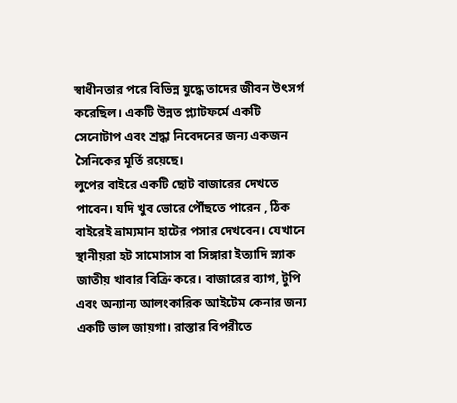স্বাধীনতার পরে বিভিন্ন যুদ্ধে তাদের জীবন উৎসর্গ করেছিল। একটি উন্নত প্ল্যাটফর্মে একটি সেনোটাপ এবং শ্রদ্ধা নিবেদনের জন্য একজন সৈনিকের মূর্তি রয়েছে।
লুপের বাইরে একটি ছোট বাজারের দেখতে পাবেন। যদি খুব ভোরে পৌঁছতে পারেন , ঠিক বাইরেই ভ্রাম্যমান হাটের পসার দেখবেন। যেখানে স্থানীয়রা হট সামোসাস বা সিঙ্গারা ইত্যাদি স্ন্যাক জাতীয় খাবার বিক্রি করে। বাজারের ব্যাগ, টুপি এবং অন্যান্য আলংকারিক আইটেম কেনার জন্য একটি ভাল জায়গা। রাস্তার বিপরীতে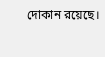দোকান রয়েছে।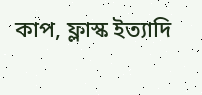কাপ, ফ্লাস্ক ইত্যাদি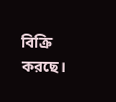বিক্রি করছে।